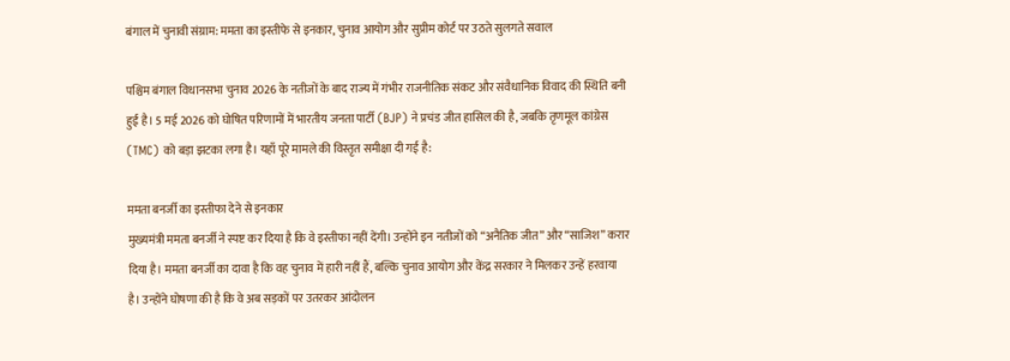बंगाल में चुनावी संग्राम: ममता का इस्तीफे से इनकार, चुनाव आयोग और सुप्रीम कोर्ट पर उठते सुलगते सवाल

पश्चिम बंगाल विधानसभा चुनाव 2026 के नतीजों के बाद राज्य में गंभीर राजनीतिक संकट और संवैधानिक विवाद की स्थिति बनी हुई है। 5 मई 2026 को घोषित परिणामों में भारतीय जनता पार्टी (BJP) ने प्रचंड जीत हासिल की है, जबकि तृणमूल कांग्रेस (TMC) को बड़ा झटका लगा है। यहाँ पूरे मामले की विस्तृत समीक्षा दी गई है:

ममता बनर्जी का इस्तीफा देने से इनकार
मुख्यमंत्री ममता बनर्जी ने स्पष्ट कर दिया है कि वे इस्तीफा नहीं देंगी। उन्होंने इन नतीजों को “अनैतिक जीत” और “साजिश” करार दिया है। ममता बनर्जी का दावा है कि वह चुनाव में हारी नहीं हैं, बल्कि चुनाव आयोग और केंद्र सरकार ने मिलकर उन्हें हरवाया है। उन्होंने घोषणा की है कि वे अब सड़कों पर उतरकर आंदोलन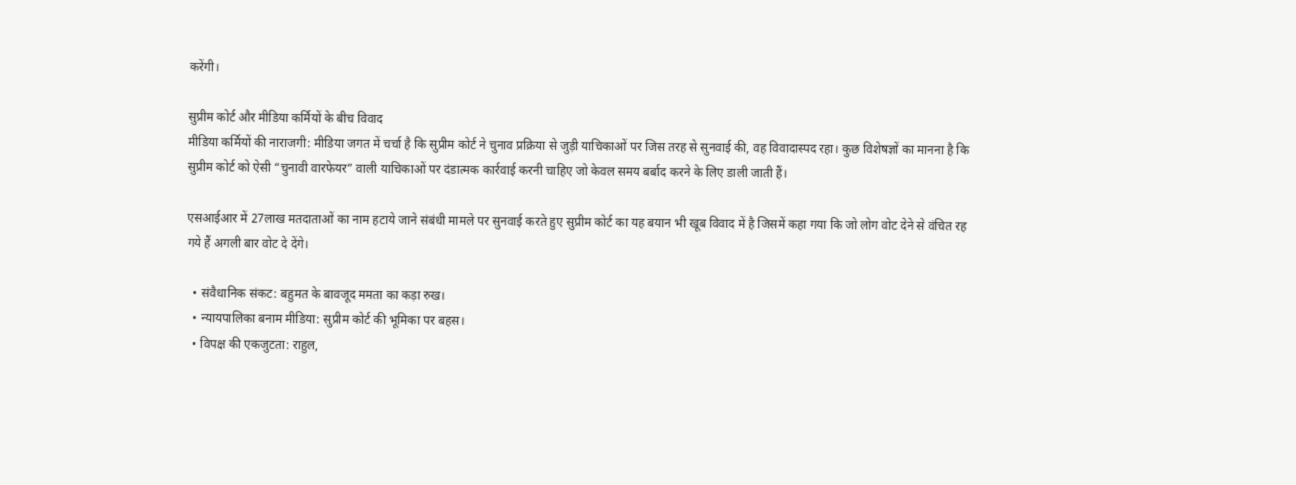करेंगी।

सुप्रीम कोर्ट और मीडिया कर्मियों के बीच विवाद
मीडिया कर्मियों की नाराजगी: मीडिया जगत में चर्चा है कि सुप्रीम कोर्ट ने चुनाव प्रक्रिया से जुड़ी याचिकाओं पर जिस तरह से सुनवाई की, वह विवादास्पद रहा। कुछ विशेषज्ञों का मानना है कि सुप्रीम कोर्ट को ऐसी “चुनावी वारफेयर” वाली याचिकाओं पर दंडात्मक कार्रवाई करनी चाहिए जो केवल समय बर्बाद करने के लिए डाली जाती हैं।

एसआईआर में 27लाख मतदाताओं का नाम हटाये जाने संबंधी मामले पर सुनवाई करते हुए सुप्रीम कोर्ट का यह बयान भी खूब विवाद में है जिसमें कहा गया कि जो लोग वोट देने से वंचित रह गये हैं अगली बार वोट दे देंगे।

  • संवैधानिक संकट: बहुमत के बावजूद ममता का कड़ा रुख।
  • न्यायपालिका बनाम मीडिया: सुप्रीम कोर्ट की भूमिका पर बहस।
  • विपक्ष की एकजुटता: राहुल,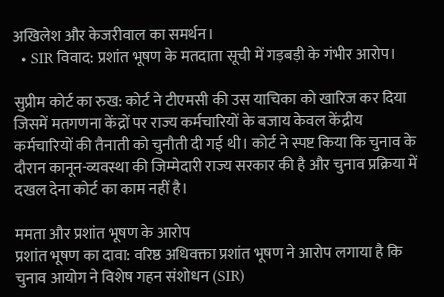अखिलेश और केजरीवाल का समर्थन।
  • SIR विवाद: प्रशांत भूषण के मतदाता सूची में गड़बड़ी के गंभीर आरोप।

सुप्रीम कोर्ट का रुख: कोर्ट ने टीएमसी की उस याचिका को खारिज कर दिया जिसमें मतगणना केंद्रों पर राज्य कर्मचारियों के बजाय केवल केंद्रीय कर्मचारियों की तैनाती को चुनौती दी गई थी। कोर्ट ने स्पष्ट किया कि चुनाव के दौरान कानून-व्यवस्था की जिम्मेदारी राज्य सरकार की है और चुनाव प्रक्रिया में दखल देना कोर्ट का काम नहीं है।

ममता और प्रशांत भूषण के आरोप
प्रशांत भूषण का दावा: वरिष्ठ अधिवक्ता प्रशांत भूषण ने आरोप लगाया है कि चुनाव आयोग ने विशेष गहन संशोधन (SIR)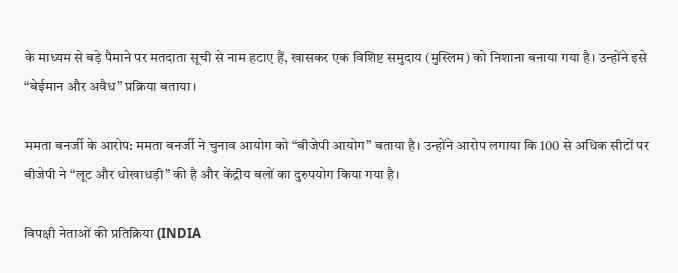के माध्यम से बड़े पैमाने पर मतदाता सूची से नाम हटाए हैं, खासकर एक विशिष्ट समुदाय (मुस्लिम) को निशाना बनाया गया है। उन्होंने इसे “बेईमान और अवैध” प्रक्रिया बताया।

ममता बनर्जी के आरोप: ममता बनर्जी ने चुनाव आयोग को “बीजेपी आयोग” बताया है। उन्होंने आरोप लगाया कि 100 से अधिक सीटों पर बीजेपी ने “लूट और धोखाधड़ी” की है और केंद्रीय बलों का दुरुपयोग किया गया है।

विपक्षी नेताओं की प्रतिक्रिया (INDIA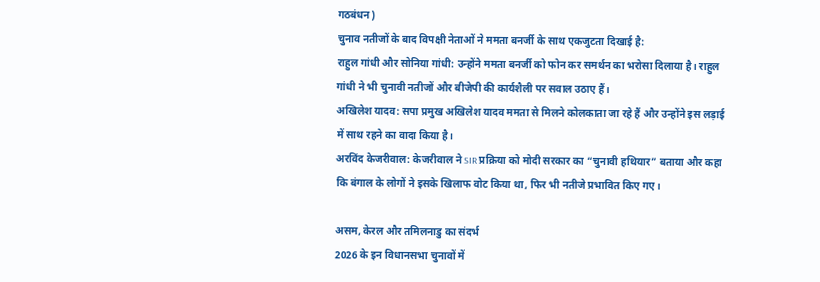गठबंधन)
चुनाव नतीजों के बाद विपक्षी नेताओं ने ममता बनर्जी के साथ एकजुटता दिखाई है:
राहुल गांधी और सोनिया गांधी: उन्होंने ममता बनर्जी को फोन कर समर्थन का भरोसा दिलाया है। राहुल गांधी ने भी चुनावी नतीजों और बीजेपी की कार्यशैली पर सवाल उठाए हैं।
अखिलेश यादव: सपा प्रमुख अखिलेश यादव ममता से मिलने कोलकाता जा रहे हैं और उन्होंने इस लड़ाई में साथ रहने का वादा किया है।
अरविंद केजरीवाल: केजरीवाल ने SIR प्रक्रिया को मोदी सरकार का “चुनावी हथियार” बताया और कहा कि बंगाल के लोगों ने इसके खिलाफ वोट किया था, फिर भी नतीजे प्रभावित किए गए।

असम, केरल और तमिलनाडु का संदर्भ
2026 के इन विधानसभा चुनावों में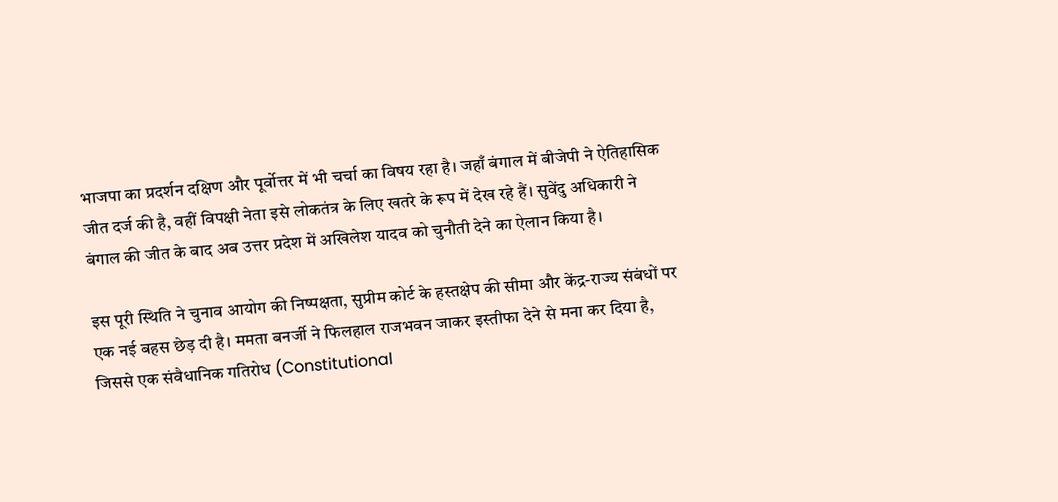भाजपा का प्रदर्शन दक्षिण और पूर्वोत्तर में भी चर्चा का विषय रहा है। जहाँ बंगाल में बीजेपी ने ऐतिहासिक जीत दर्ज की है, वहीं विपक्षी नेता इसे लोकतंत्र के लिए खतरे के रूप में देख रहे हैं। सुवेंदु अधिकारी ने बंगाल की जीत के बाद अब उत्तर प्रदेश में अखिलेश यादव को चुनौती देने का ऐलान किया है।

इस पूरी स्थिति ने चुनाव आयोग की निष्पक्षता, सुप्रीम कोर्ट के हस्तक्षेप की सीमा और केंद्र-राज्य संबंधों पर एक नई बहस छेड़ दी है। ममता बनर्जी ने फिलहाल राजभवन जाकर इस्तीफा देने से मना कर दिया है, जिससे एक संवैधानिक गतिरोध (Constitutional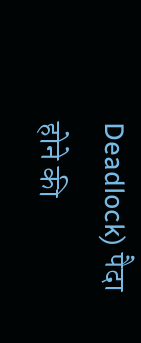Deadlock) पैदा होने की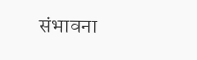संभावना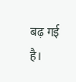बढ़ गई है।